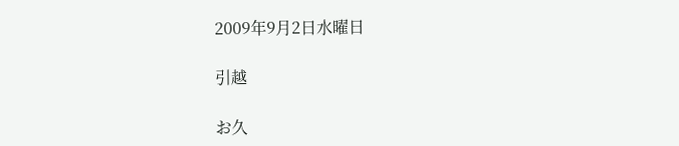2009年9月2日水曜日

引越

お久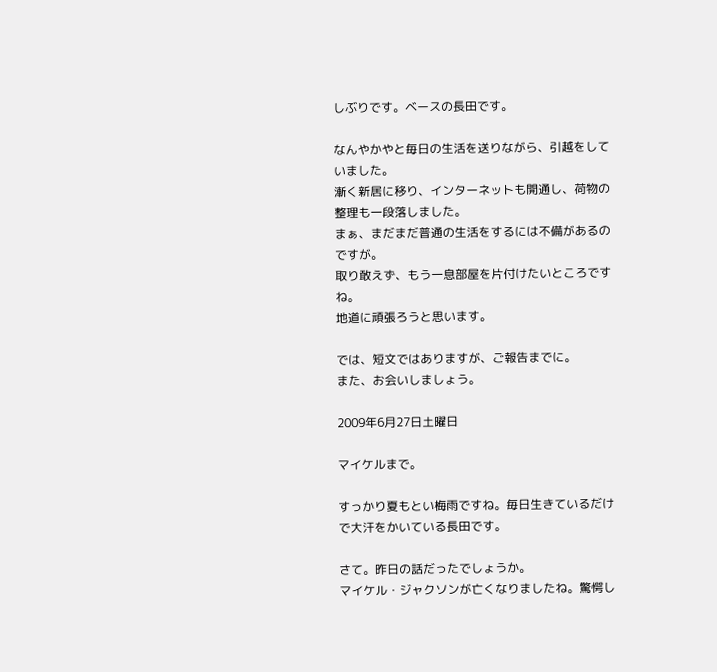しぶりです。ベースの長田です。

なんやかやと毎日の生活を送りながら、引越をしていました。
漸く新居に移り、インターネットも開通し、荷物の整理も一段落しました。
まぁ、まだまだ普通の生活をするには不備があるのですが。
取り敢えず、もう一息部屋を片付けたいところですね。
地道に頑張ろうと思います。

では、短文ではありますが、ご報告までに。
また、お会いしましょう。

2009年6月27日土曜日

マイケルまで。

すっかり夏もとい梅雨ですね。毎日生きているだけで大汗をかいている長田です。

さて。昨日の話だったでしょうか。
マイケル・ジャクソンが亡くなりましたね。驚愕し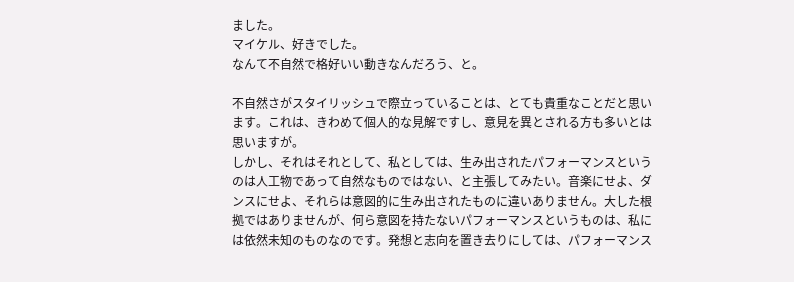ました。
マイケル、好きでした。
なんて不自然で格好いい動きなんだろう、と。

不自然さがスタイリッシュで際立っていることは、とても貴重なことだと思います。これは、きわめて個人的な見解ですし、意見を異とされる方も多いとは思いますが。
しかし、それはそれとして、私としては、生み出されたパフォーマンスというのは人工物であって自然なものではない、と主張してみたい。音楽にせよ、ダンスにせよ、それらは意図的に生み出されたものに違いありません。大した根拠ではありませんが、何ら意図を持たないパフォーマンスというものは、私には依然未知のものなのです。発想と志向を置き去りにしては、パフォーマンス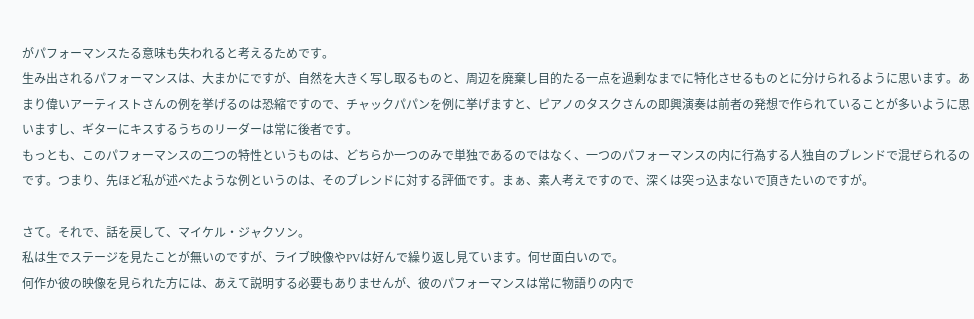がパフォーマンスたる意味も失われると考えるためです。
生み出されるパフォーマンスは、大まかにですが、自然を大きく写し取るものと、周辺を廃棄し目的たる一点を過剰なまでに特化させるものとに分けられるように思います。あまり偉いアーティストさんの例を挙げるのは恐縮ですので、チャックパパンを例に挙げますと、ピアノのタスクさんの即興演奏は前者の発想で作られていることが多いように思いますし、ギターにキスするうちのリーダーは常に後者です。
もっとも、このパフォーマンスの二つの特性というものは、どちらか一つのみで単独であるのではなく、一つのパフォーマンスの内に行為する人独自のブレンドで混ぜられるのです。つまり、先ほど私が述べたような例というのは、そのブレンドに対する評価です。まぁ、素人考えですので、深くは突っ込まないで頂きたいのですが。

さて。それで、話を戻して、マイケル・ジャクソン。
私は生でステージを見たことが無いのですが、ライブ映像やPVは好んで繰り返し見ています。何せ面白いので。
何作か彼の映像を見られた方には、あえて説明する必要もありませんが、彼のパフォーマンスは常に物語りの内で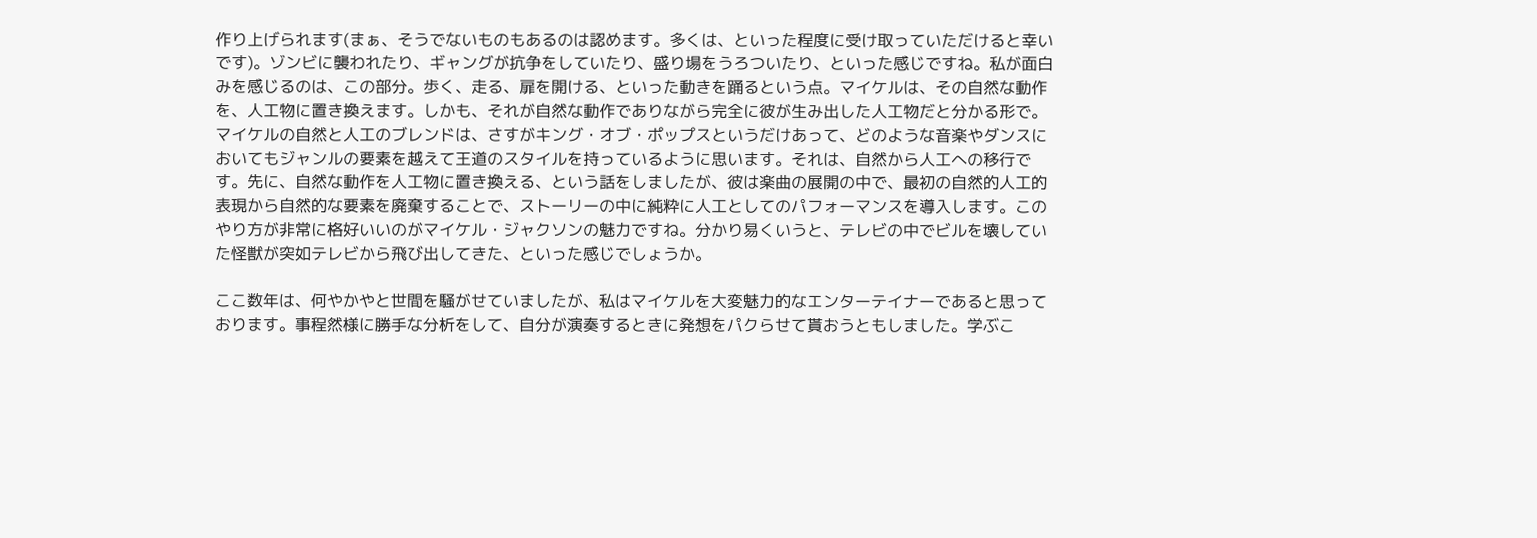作り上げられます(まぁ、そうでないものもあるのは認めます。多くは、といった程度に受け取っていただけると幸いです)。ゾンビに襲われたり、ギャングが抗争をしていたり、盛り場をうろついたり、といった感じですね。私が面白みを感じるのは、この部分。歩く、走る、扉を開ける、といった動きを踊るという点。マイケルは、その自然な動作を、人工物に置き換えます。しかも、それが自然な動作でありながら完全に彼が生み出した人工物だと分かる形で。
マイケルの自然と人工のブレンドは、さすがキング・オブ・ポップスというだけあって、どのような音楽やダンスにおいてもジャンルの要素を越えて王道のスタイルを持っているように思います。それは、自然から人工への移行です。先に、自然な動作を人工物に置き換える、という話をしましたが、彼は楽曲の展開の中で、最初の自然的人工的表現から自然的な要素を廃棄することで、ストーリーの中に純粋に人工としてのパフォーマンスを導入します。このやり方が非常に格好いいのがマイケル・ジャクソンの魅力ですね。分かり易くいうと、テレビの中でビルを壊していた怪獣が突如テレビから飛び出してきた、といった感じでしょうか。

ここ数年は、何やかやと世間を騒がせていましたが、私はマイケルを大変魅力的なエンターテイナーであると思っております。事程然様に勝手な分析をして、自分が演奏するときに発想をパクらせて貰おうともしました。学ぶこ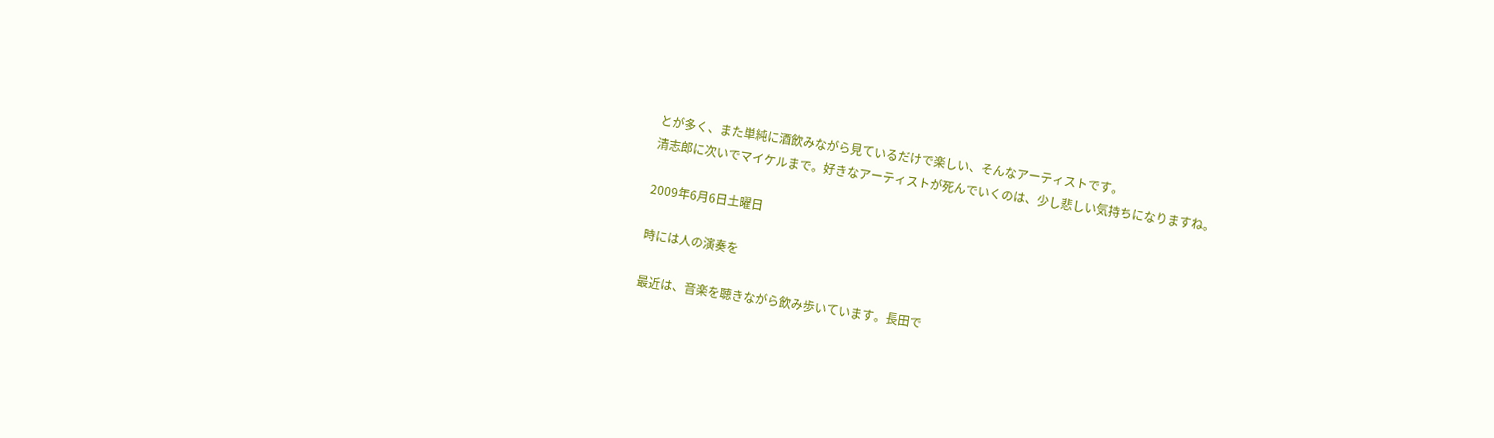とが多く、また単純に酒飲みながら見ているだけで楽しい、そんなアーティストです。
清志郎に次いでマイケルまで。好きなアーティストが死んでいくのは、少し悲しい気持ちになりますね。

2009年6月6日土曜日

時には人の演奏を

最近は、音楽を聴きながら飲み歩いています。長田で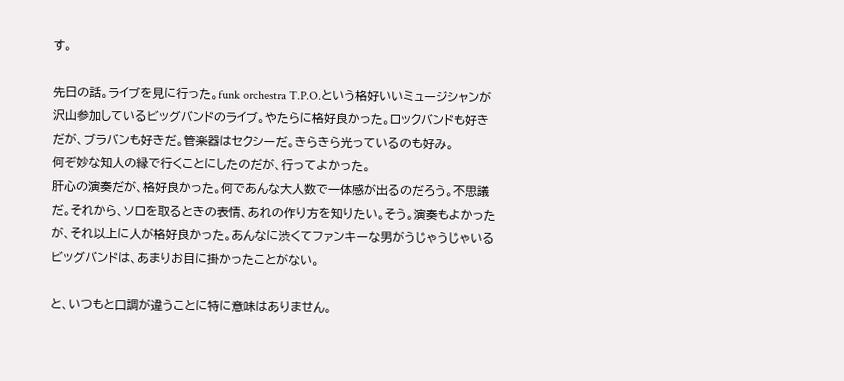す。

先日の話。ライブを見に行った。funk orchestra T.P.O.という格好いいミュージシャンが沢山参加しているビッグバンドのライブ。やたらに格好良かった。ロックバンドも好きだが、ブラバンも好きだ。管楽器はセクシーだ。きらきら光っているのも好み。
何ぞ妙な知人の縁で行くことにしたのだが、行ってよかった。
肝心の演奏だが、格好良かった。何であんな大人数で一体感が出るのだろう。不思議だ。それから、ソロを取るときの表情、あれの作り方を知りたい。そう。演奏もよかったが、それ以上に人が格好良かった。あんなに渋くてファンキーな男がうじゃうじゃいるビッグバンドは、あまりお目に掛かったことがない。

と、いつもと口調が違うことに特に意味はありません。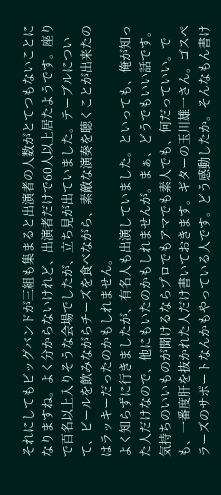それにしてもビッグバンドが三組も集まると出演者の人数がとてつもないことになりますね。よく分からないけれど、出演者だけで60人以上居たようです。座りで百名以上入りそうな会場でしたが、立ち見が出ていました。テーブルについて、ビールを飲みながらチーズを食べながら、素敵な演奏を聴くことが出来たのはラッキーだったのかもしれません。
よく知らずに行きましたが、有名人も出演していました。といっても、俺が知った人だけなので、他にもいたのかもしれませんが。まぁ、どうでもいい話です。気持ちのいいものが聞けるならプロでもアマでも素人でも、何だっていい。でも、一番度肝を抜かれた人だけ書いておきます。ギターの玉川雄一さん。ゴスペラーズのサポートなんかもやっている人です。どう感動したか。そんなもん書け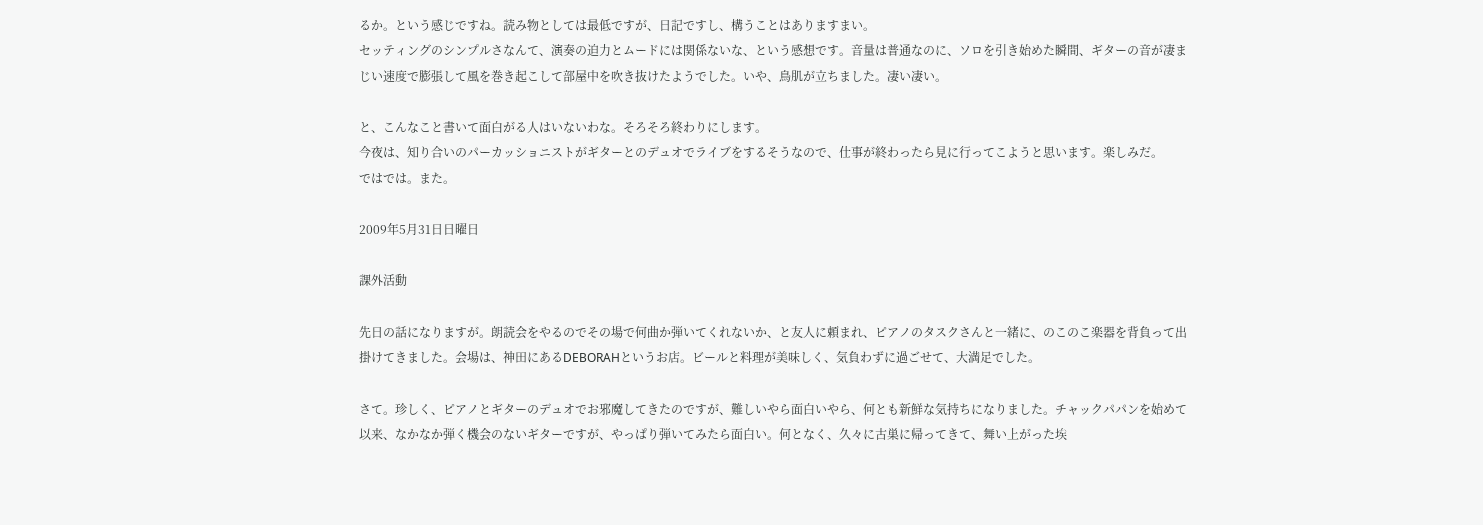るか。という感じですね。読み物としては最低ですが、日記ですし、構うことはありますまい。
セッティングのシンプルさなんて、演奏の迫力とムードには関係ないな、という感想です。音量は普通なのに、ソロを引き始めた瞬間、ギターの音が凄まじい速度で膨張して風を巻き起こして部屋中を吹き抜けたようでした。いや、鳥肌が立ちました。凄い凄い。

と、こんなこと書いて面白がる人はいないわな。そろそろ終わりにします。
今夜は、知り合いのパーカッショニストがギターとのデュオでライブをするそうなので、仕事が終わったら見に行ってこようと思います。楽しみだ。
ではでは。また。

2009年5月31日日曜日

課外活動

先日の話になりますが。朗読会をやるのでその場で何曲か弾いてくれないか、と友人に頼まれ、ピアノのタスクさんと一緒に、のこのこ楽器を背負って出掛けてきました。会場は、神田にあるDEBORAHというお店。ビールと料理が美味しく、気負わずに過ごせて、大満足でした。

さて。珍しく、ピアノとギターのデュオでお邪魔してきたのですが、難しいやら面白いやら、何とも新鮮な気持ちになりました。チャックパパンを始めて以来、なかなか弾く機会のないギターですが、やっぱり弾いてみたら面白い。何となく、久々に古巣に帰ってきて、舞い上がった埃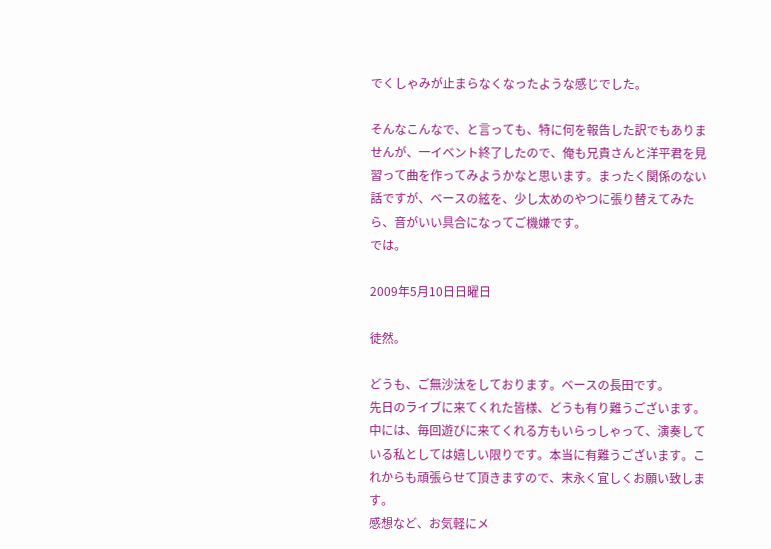でくしゃみが止まらなくなったような感じでした。

そんなこんなで、と言っても、特に何を報告した訳でもありませんが、一イベント終了したので、俺も兄貴さんと洋平君を見習って曲を作ってみようかなと思います。まったく関係のない話ですが、ベースの絃を、少し太めのやつに張り替えてみたら、音がいい具合になってご機嫌です。
では。

2009年5月10日日曜日

徒然。

どうも、ご無沙汰をしております。ベースの長田です。
先日のライブに来てくれた皆様、どうも有り難うございます。中には、毎回遊びに来てくれる方もいらっしゃって、演奏している私としては嬉しい限りです。本当に有難うございます。これからも頑張らせて頂きますので、末永く宜しくお願い致します。
感想など、お気軽にメ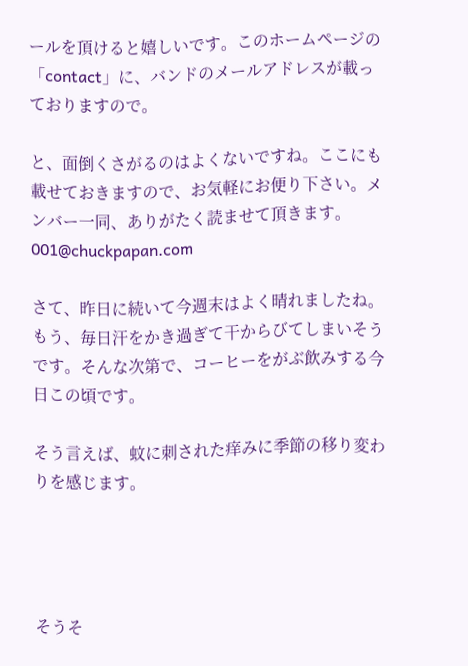ールを頂けると嬉しいです。このホームページの「contact」に、バンドのメールアドレスが載っておりますので。

と、面倒くさがるのはよくないですね。ここにも載せておきますので、お気軽にお便り下さい。メンバー一同、ありがたく読ませて頂きます。
001@chuckpapan.com

さて、昨日に続いて今週末はよく晴れましたね。もう、毎日汗をかき過ぎて干からびてしまいそうです。そんな次第で、コーヒーをがぶ飲みする今日この頃です。

そう言えば、蚊に刺された痒みに季節の移り変わりを感じます。




そうそ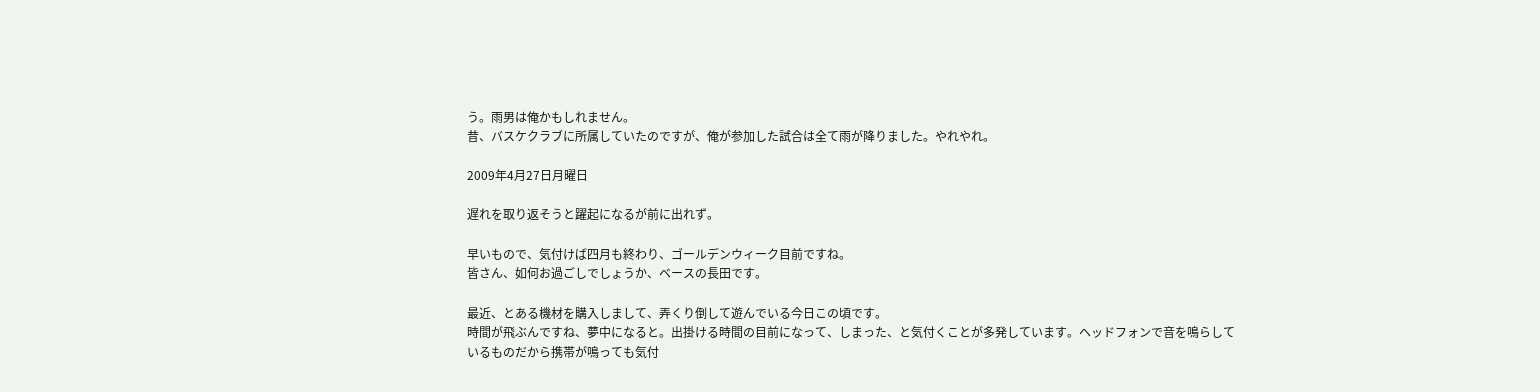う。雨男は俺かもしれません。
昔、バスケクラブに所属していたのですが、俺が参加した試合は全て雨が降りました。やれやれ。

2009年4月27日月曜日

遅れを取り返そうと躍起になるが前に出れず。

早いもので、気付けば四月も終わり、ゴールデンウィーク目前ですね。
皆さん、如何お過ごしでしょうか、ベースの長田です。

最近、とある機材を購入しまして、弄くり倒して遊んでいる今日この頃です。
時間が飛ぶんですね、夢中になると。出掛ける時間の目前になって、しまった、と気付くことが多発しています。ヘッドフォンで音を鳴らしているものだから携帯が鳴っても気付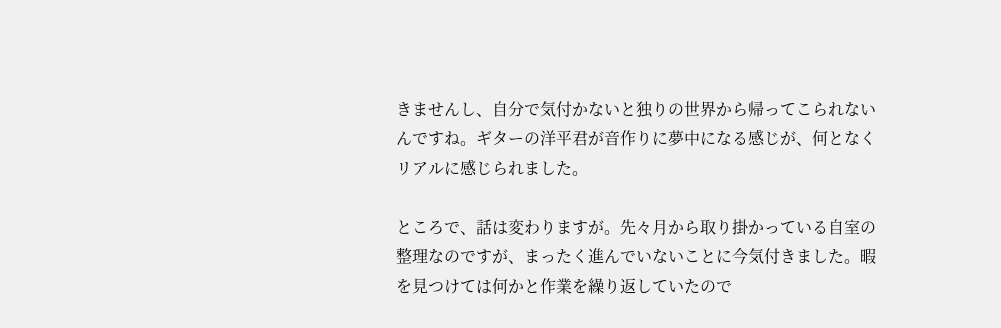きませんし、自分で気付かないと独りの世界から帰ってこられないんですね。ギターの洋平君が音作りに夢中になる感じが、何となくリアルに感じられました。

ところで、話は変わりますが。先々月から取り掛かっている自室の整理なのですが、まったく進んでいないことに今気付きました。暇を見つけては何かと作業を繰り返していたので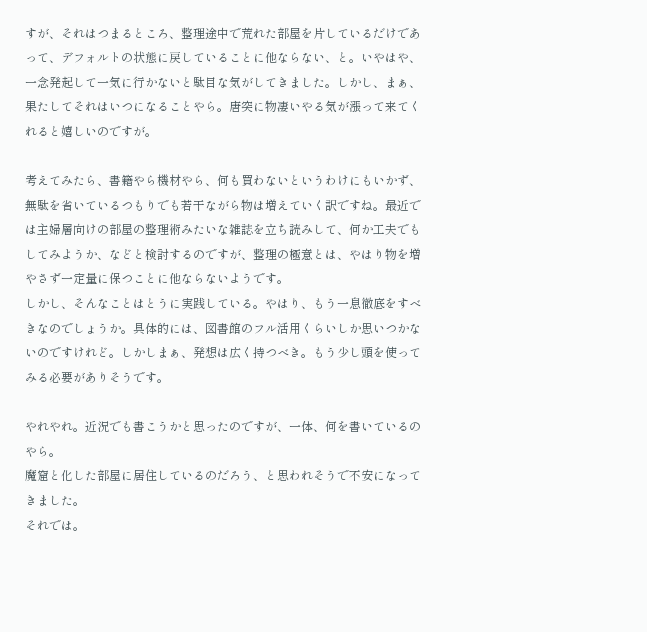すが、それはつまるところ、整理途中で荒れた部屋を片しているだけであって、デフォルトの状態に戻していることに他ならない、と。いやはや、一念発起して一気に行かないと駄目な気がしてきました。しかし、まぁ、果たしてそれはいつになることやら。唐突に物凄いやる気が漲って来てくれると嬉しいのですが。

考えてみたら、書籍やら機材やら、何も買わないというわけにもいかず、無駄を省いているつもりでも若干ながら物は増えていく訳ですね。最近では主婦層向けの部屋の整理術みたいな雑誌を立ち読みして、何か工夫でもしてみようか、などと検討するのですが、整理の極意とは、やはり物を増やさず一定量に保つことに他ならないようです。
しかし、そんなことはとうに実践している。やはり、もう一息徹底をすべきなのでしょうか。具体的には、図書館のフル活用くらいしか思いつかないのですけれど。しかしまぁ、発想は広く持つべき。もう少し頭を使ってみる必要がありそうです。

やれやれ。近況でも書こうかと思ったのですが、一体、何を書いているのやら。
魔窟と化した部屋に居住しているのだろう、と思われそうで不安になってきました。
それでは。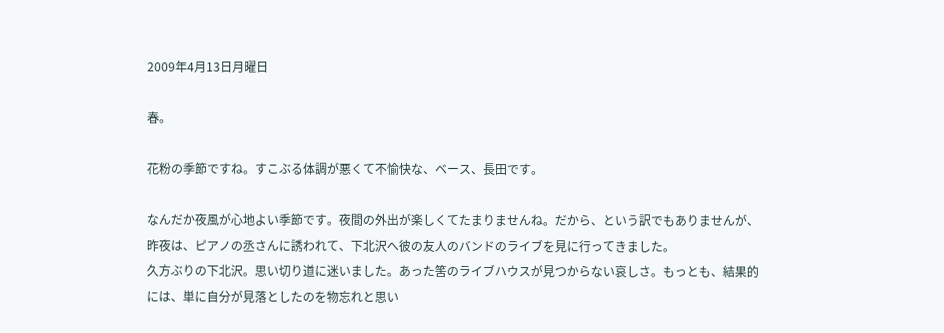2009年4月13日月曜日

春。

花粉の季節ですね。すこぶる体調が悪くて不愉快な、ベース、長田です。

なんだか夜風が心地よい季節です。夜間の外出が楽しくてたまりませんね。だから、という訳でもありませんが、昨夜は、ピアノの丞さんに誘われて、下北沢へ彼の友人のバンドのライブを見に行ってきました。
久方ぶりの下北沢。思い切り道に迷いました。あった筈のライブハウスが見つからない哀しさ。もっとも、結果的には、単に自分が見落としたのを物忘れと思い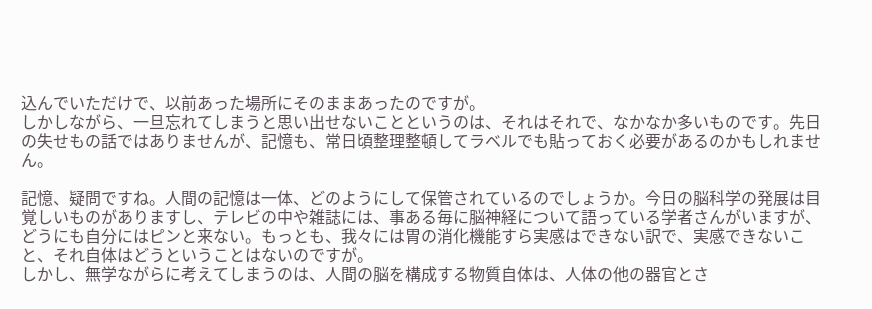込んでいただけで、以前あった場所にそのままあったのですが。
しかしながら、一旦忘れてしまうと思い出せないことというのは、それはそれで、なかなか多いものです。先日の失せもの話ではありませんが、記憶も、常日頃整理整頓してラベルでも貼っておく必要があるのかもしれません。

記憶、疑問ですね。人間の記憶は一体、どのようにして保管されているのでしょうか。今日の脳科学の発展は目覚しいものがありますし、テレビの中や雑誌には、事ある毎に脳神経について語っている学者さんがいますが、どうにも自分にはピンと来ない。もっとも、我々には胃の消化機能すら実感はできない訳で、実感できないこと、それ自体はどうということはないのですが。
しかし、無学ながらに考えてしまうのは、人間の脳を構成する物質自体は、人体の他の器官とさ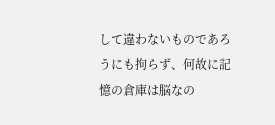して違わないものであろうにも拘らず、何故に記憶の倉庫は脳なの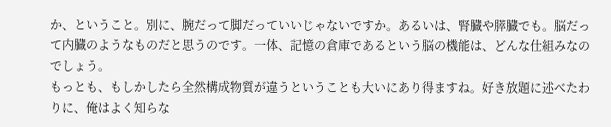か、ということ。別に、腕だって脚だっていいじゃないですか。あるいは、腎臓や膵臓でも。脳だって内臓のようなものだと思うのです。一体、記憶の倉庫であるという脳の機能は、どんな仕組みなのでしょう。
もっとも、もしかしたら全然構成物質が違うということも大いにあり得ますね。好き放題に述べたわりに、俺はよく知らな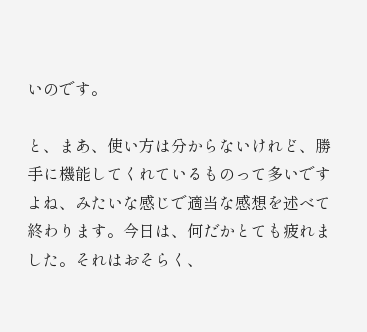いのです。

と、まあ、使い方は分からないけれど、勝手に機能してくれているものって多いですよね、みたいな感じで適当な感想を述べて終わります。今日は、何だかとても疲れました。それはおそらく、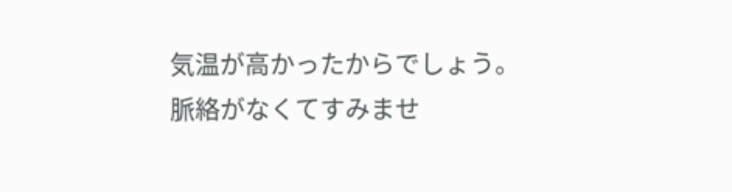気温が高かったからでしょう。
脈絡がなくてすみませ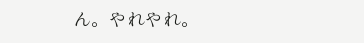ん。やれやれ。